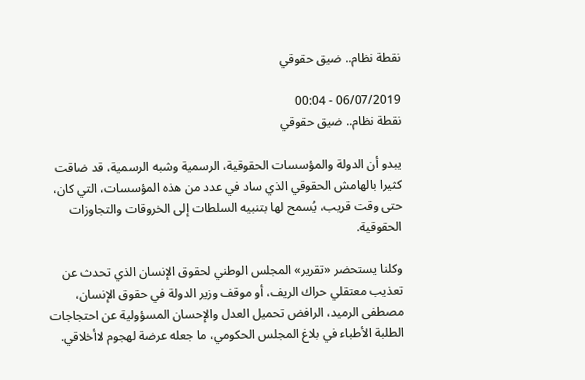نقطة نظام.. ضيق حقوقي

06/07/2019 - 00:04
نقطة نظام.. ضيق حقوقي

يبدو أن الدولة والمؤسسات الحقوقية، الرسمية وشبه الرسمية، قد ضاقت كثيرا بالهامش الحقوقي الذي ساد في عدد من هذه المؤسسات، التي كان، حتى وقت قريب، يُسمح لها بتنبيه السلطات إلى الخروقات والتجاوزات الحقوقية.

وكلنا يستحضر «تقرير» المجلس الوطني لحقوق الإنسان الذي تحدث عن تعذيب معتقلي حراك الريف، أو موقف وزير الدولة في حقوق الإنسان، مصطفى الرميد، الرافض تحميل العدل والإحسان المسؤولية عن احتجاجات الطلبة الأطباء في بلاغ المجلس الحكومي، ما جعله عرضة لهجوم لاأخلاقي.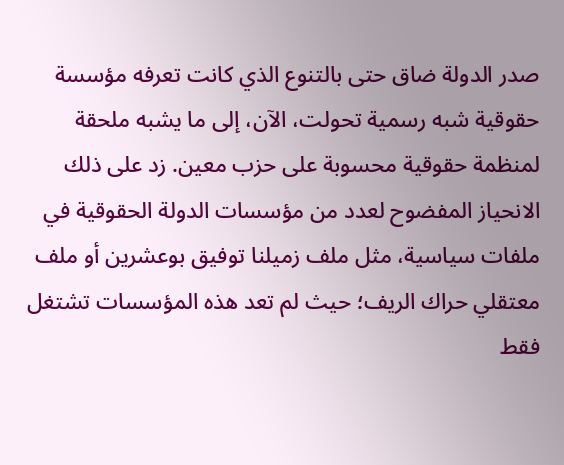صدر الدولة ضاق حتى بالتنوع الذي كانت تعرفه مؤسسة حقوقية شبه رسمية تحولت، الآن، إلى ما يشبه ملحقة لمنظمة حقوقية محسوبة على حزب معين. زد على ذلك الانحياز المفضوح لعدد من مؤسسات الدولة الحقوقية في ملفات سياسية، مثل ملف زميلنا توفيق بوعشرين أو ملف معتقلي حراك الريف؛ حيث لم تعد هذه المؤسسات تشتغل فقط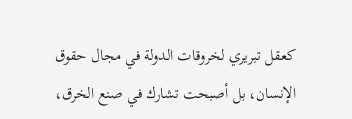كعقل تبريري لخروقات الدولة في مجال حقوق الإنسان، بل أصبحت تشارك في صنع الخرق،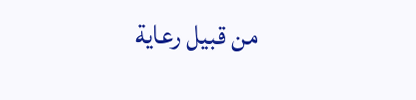من قبيل رعاية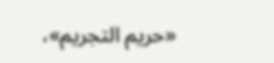«حريم التجريم»،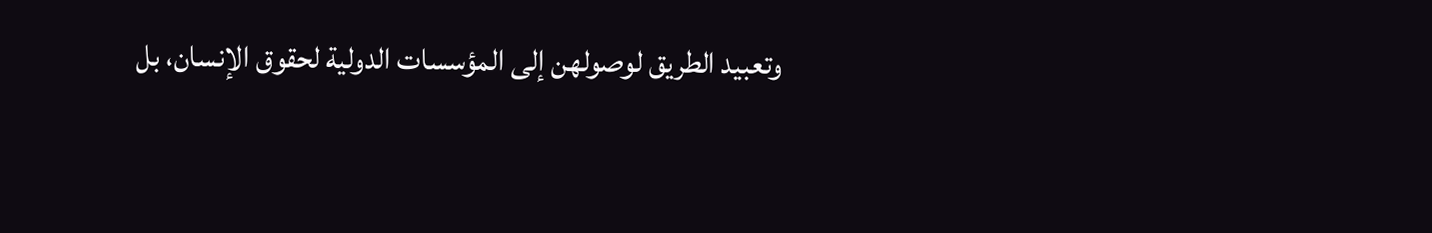وتعبيد الطريق لوصولهن إلى المؤسسات الدولية لحقوق الإنسان، بل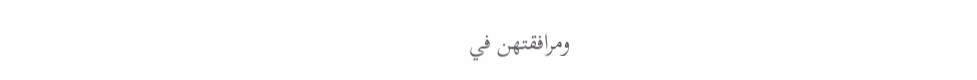ومرافقتهن في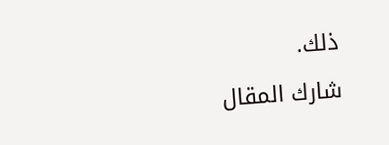ذلك.

شارك المقال